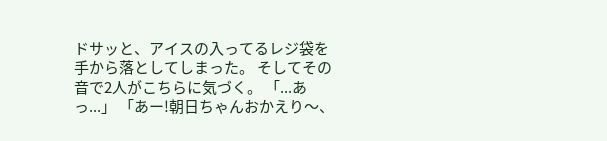ドサッと、アイスの入ってるレジ袋を手から落としてしまった。 そしてその音で2人がこちらに気づく。 「...あっ...」 「あー!朝日ちゃんおかえり〜、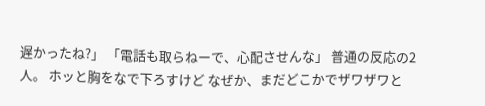遅かったね?」 「電話も取らねーで、心配させんな」 普通の反応の2人。 ホッと胸をなで下ろすけど なぜか、まだどこかでザワザワと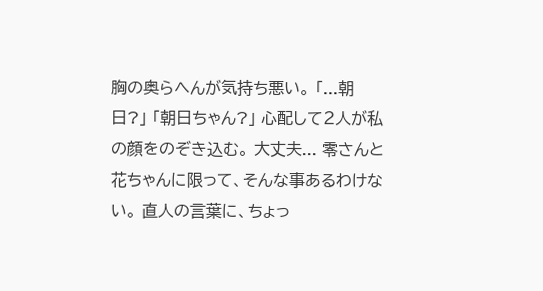胸の奥らへんが気持ち悪い。 「...朝日?」 「朝日ちゃん?」 心配して2人が私の顔をのぞき込む。 大丈夫... 零さんと花ちゃんに限って、そんな事あるわけない。 直人の言葉に、ちょっ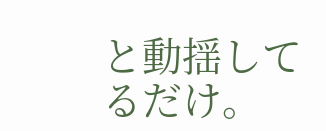と動揺してるだけ。